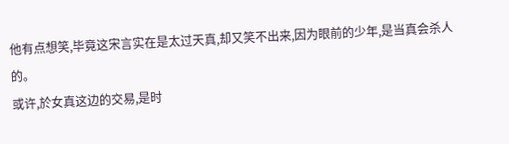他有点想笑,毕竟这宋言实在是太过天真,却又笑不出来,因为眼前的少年,是当真会杀人的。
或许,於女真这边的交易,是时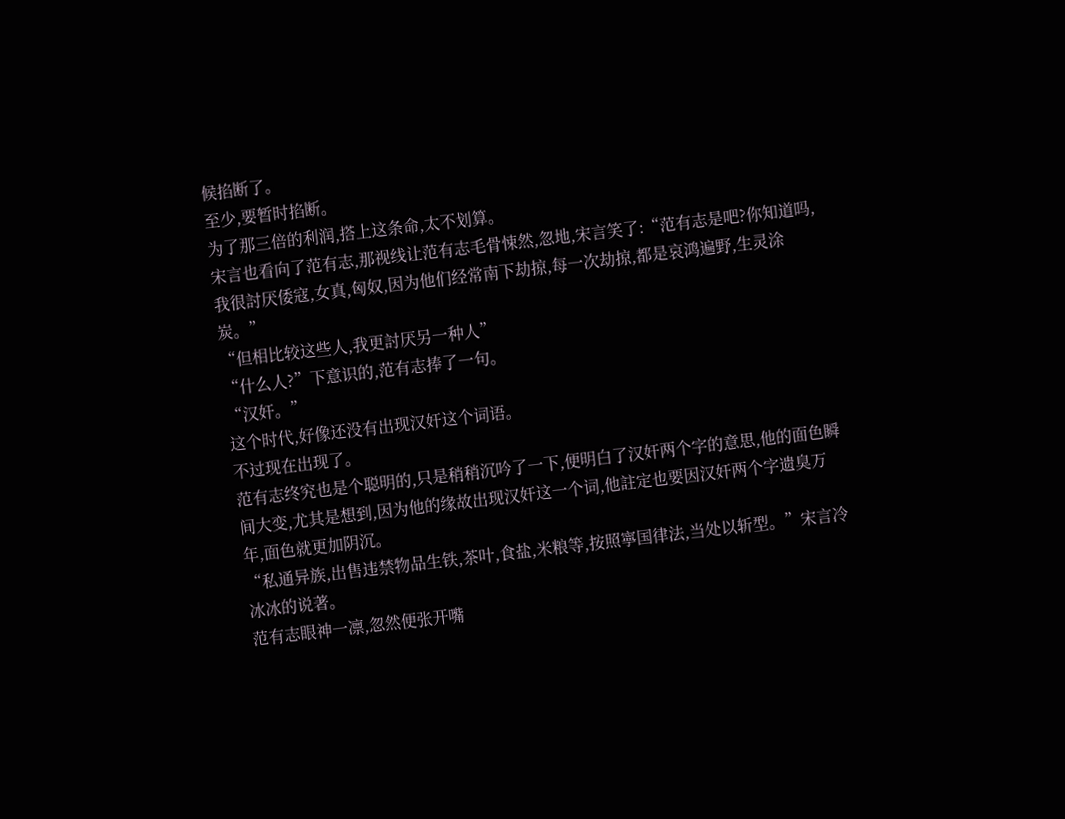候掐断了。
至少,要暂时掐断。
为了那三倍的利润,搭上这条命,太不划算。
宋言也看向了范有志,那视线让范有志毛骨悚然,忽地,宋言笑了:“范有志是吧?你知道吗,我很討厌倭寇,女真,匈奴,因为他们经常南下劫掠,每一次劫掠,都是哀鸿遍野,生灵涂炭。”
“但相比较这些人,我更討厌另一种人”
“什么人?”下意识的,范有志捧了一句。
“汉奸。”
这个时代,好像还没有出现汉奸这个词语。
不过现在出现了。
范有志终究也是个聪明的,只是稍稍沉吟了一下,便明白了汉奸两个字的意思,他的面色瞬间大变,尤其是想到,因为他的缘故出现汉奸这一个词,他註定也要因汉奸两个字遗臭万年,面色就更加阴沉。
“私通异族,出售违禁物品生铁,茶叶,食盐,米粮等,按照寧国律法,当处以斩型。”宋言冷冰冰的说著。
范有志眼神一凛,忽然便张开嘴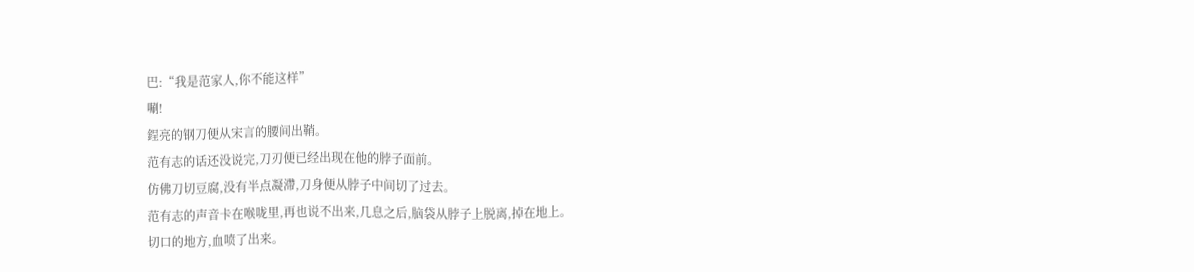巴:“我是范家人,你不能这样”
唰!
鋥亮的钢刀便从宋言的腰间出鞘。
范有志的话还没说完,刀刃便已经出现在他的脖子面前。
仿佛刀切豆腐,没有半点凝滯,刀身便从脖子中间切了过去。
范有志的声音卡在喉咙里,再也说不出来,几息之后,脑袋从脖子上脱离,掉在地上。
切口的地方,血喷了出来。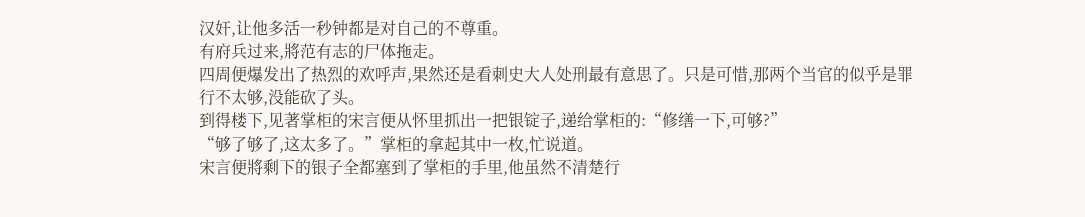汉奸,让他多活一秒钟都是对自己的不尊重。
有府兵过来,將范有志的尸体拖走。
四周便爆发出了热烈的欢呼声,果然还是看刺史大人处刑最有意思了。只是可惜,那两个当官的似乎是罪行不太够,没能砍了头。
到得楼下,见著掌柜的宋言便从怀里抓出一把银锭子,递给掌柜的:“修缮一下,可够?”
“够了够了,这太多了。”掌柜的拿起其中一枚,忙说道。
宋言便將剩下的银子全都塞到了掌柜的手里,他虽然不清楚行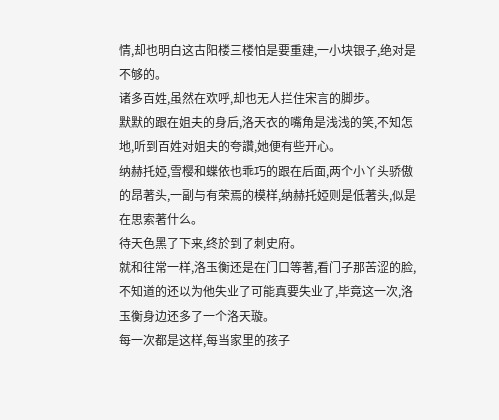情,却也明白这古阳楼三楼怕是要重建,一小块银子,绝对是不够的。
诸多百姓,虽然在欢呼,却也无人拦住宋言的脚步。
默默的跟在姐夫的身后,洛天衣的嘴角是浅浅的笑,不知怎地,听到百姓对姐夫的夸讚,她便有些开心。
纳赫托婭,雪樱和蝶依也乖巧的跟在后面,两个小丫头骄傲的昂著头,一副与有荣焉的模样,纳赫托婭则是低著头,似是在思索著什么。
待天色黑了下来,终於到了刺史府。
就和往常一样,洛玉衡还是在门口等著,看门子那苦涩的脸,不知道的还以为他失业了可能真要失业了,毕竟这一次,洛玉衡身边还多了一个洛天璇。
每一次都是这样,每当家里的孩子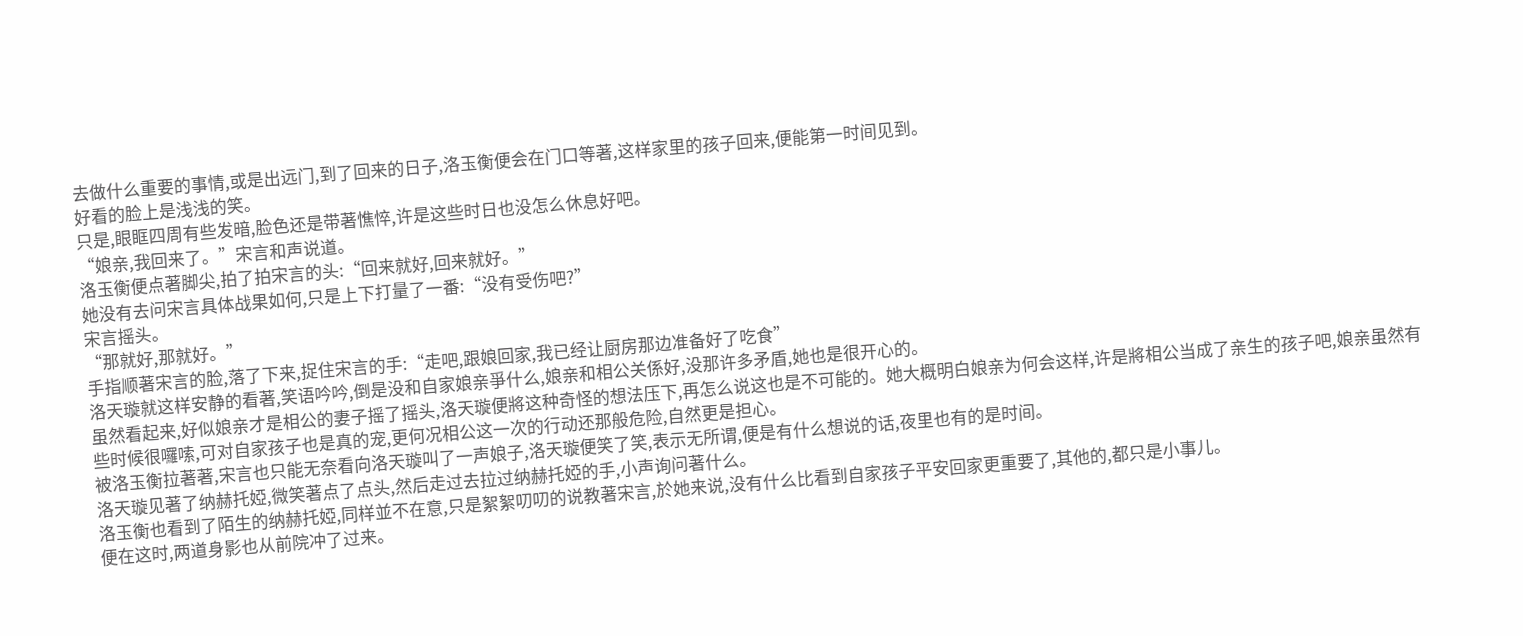去做什么重要的事情,或是出远门,到了回来的日子,洛玉衡便会在门口等著,这样家里的孩子回来,便能第一时间见到。
好看的脸上是浅浅的笑。
只是,眼眶四周有些发暗,脸色还是带著憔悴,许是这些时日也没怎么休息好吧。
“娘亲,我回来了。”宋言和声说道。
洛玉衡便点著脚尖,拍了拍宋言的头:“回来就好,回来就好。”
她没有去问宋言具体战果如何,只是上下打量了一番:“没有受伤吧?”
宋言摇头。
“那就好,那就好。”
手指顺著宋言的脸,落了下来,捉住宋言的手:“走吧,跟娘回家,我已经让厨房那边准备好了吃食”
洛天璇就这样安静的看著,笑语吟吟,倒是没和自家娘亲爭什么,娘亲和相公关係好,没那许多矛盾,她也是很开心的。
虽然看起来,好似娘亲才是相公的妻子摇了摇头,洛天璇便將这种奇怪的想法压下,再怎么说这也是不可能的。她大概明白娘亲为何会这样,许是將相公当成了亲生的孩子吧,娘亲虽然有些时候很囉嗦,可对自家孩子也是真的宠,更何况相公这一次的行动还那般危险,自然更是担心。
被洛玉衡拉著著,宋言也只能无奈看向洛天璇叫了一声娘子,洛天璇便笑了笑,表示无所谓,便是有什么想说的话,夜里也有的是时间。
洛天璇见著了纳赫托婭,微笑著点了点头,然后走过去拉过纳赫托婭的手,小声询问著什么。
洛玉衡也看到了陌生的纳赫托婭,同样並不在意,只是絮絮叨叨的说教著宋言,於她来说,没有什么比看到自家孩子平安回家更重要了,其他的,都只是小事儿。
便在这时,两道身影也从前院冲了过来。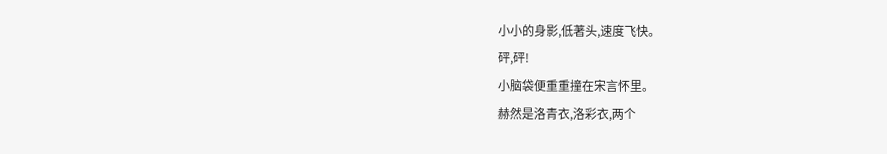小小的身影,低著头,速度飞快。
砰,砰!
小脑袋便重重撞在宋言怀里。
赫然是洛青衣,洛彩衣,两个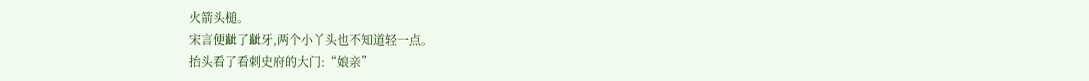火箭头槌。
宋言便齜了齜牙,两个小丫头也不知道轻一点。
抬头看了看刺史府的大门:“娘亲”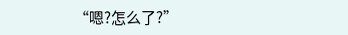“嗯?怎么了?”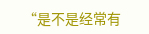“是不是经常有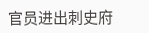官员进出刺史府